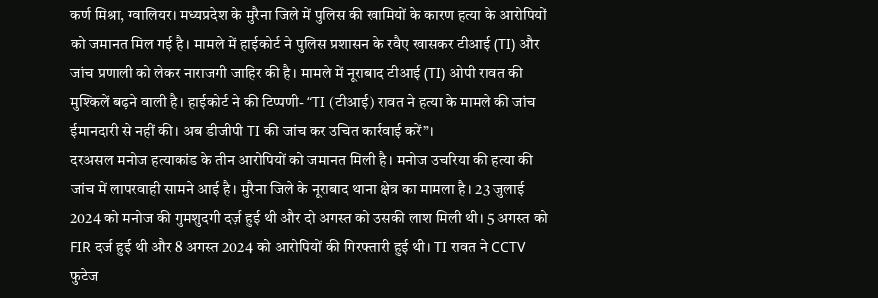कर्ण मिश्रा, ग्वालियर। मध्यप्रदेश के मुरैना जिले में पुलिस की खामियों के कारण हत्या के आरोपियों को जमानत मिल गई है। मामले में हाईकोर्ट ने पुलिस प्रशासन के रवैए खासकर टीआई (TI) और जांच प्रणाली को लेकर नाराजगी जाहिर की है। मामले में नूराबाद टीआई (TI) ओपी रावत की मुश्किलें बढ़ने वाली है। हाईकोर्ट ने की टिप्पणी- “TI (टीआई) रावत ने हत्या के मामले की जांच ईमानदारी से नहीं की। अब डीजीपी TI की जांच कर उचित कार्रवाई करें”।
दरअसल मनोज हत्याकांड के तीन आरोपियों को जमानत मिली है। मनोज उचरिया की हत्या की जांच में लापरवाही सामने आई है। मुरैना जिले के नूराबाद थाना क्षेत्र का मामला है। 23 जुलाई 2024 को मनोज की गुमशुदगी दर्ज़ हुई थी और दो अगस्त को उसकी लाश मिली थी। 5 अगस्त को FIR दर्ज हुई थी और 8 अगस्त 2024 को आरोपियों की गिरफ्तारी हुई थी। TI रावत ने CCTV फुटेज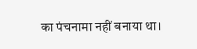का पंचनामा नहीं बनाया था।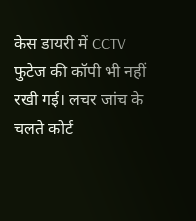केस डायरी में CCTV फुटेज की कॉपी भी नहीं रखी गई। लचर जांच के चलते कोर्ट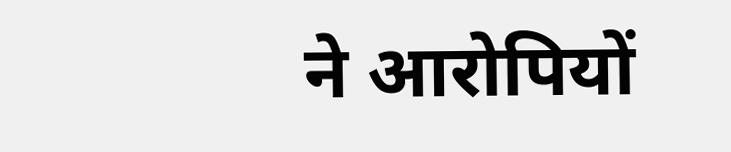ने आरोपियों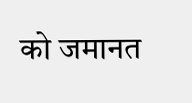को जमानत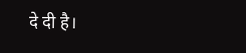दे दी है।